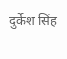दुर्केश सिंह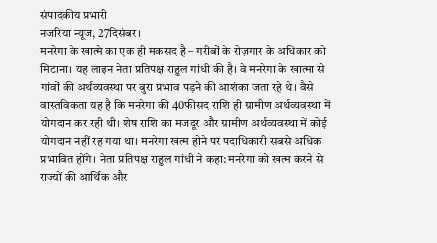संपादकीय प्रभारी
नजरिया न्यूज, 27दिसंबर।
मनरेगा के खात्मे का एक ही मकसद है – गरीबों के रोज़गार के अधिकार को मिटाना। यह लाइन नेता प्रतिपक्ष राहुल गांधी की है। वे मनरेगा के खात्मा से गांवों की अर्थव्यवस्था पर बुरा प्रभाव पड़ने की आशंका जता रहे थे। वैसे वास्तविकता यह है कि मनरेगा की 40फीसद राशि ही ग्रामीण अर्थव्यवस्था में योगदान कर रही थी। शेष राशि का मजदूर और ग्रामीण अर्थव्यवस्था में कोई योगदान नहीं रह गया था। मनरेगा खत्म होने पर पदाधिकारी सबसे अधिक प्रभावित होंगे। नेता प्रतिपक्ष राहुल गांधी ने कहा: मनरेगा को खत्म करने से राज्यों की आर्थिक और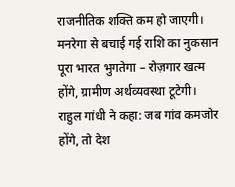राजनीतिक शक्ति कम हो जाएगी। मनरेगा से बचाई गई राशि का नुकसान पूरा भारत भुगतेगा – रोज़गार खत्म होंगे, ग्रामीण अर्थव्यवस्था टूटेगी।
राहुल गांधी ने कहा: जब गांव कमजोर होंगे, तो देश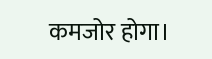कमजोर होगा।